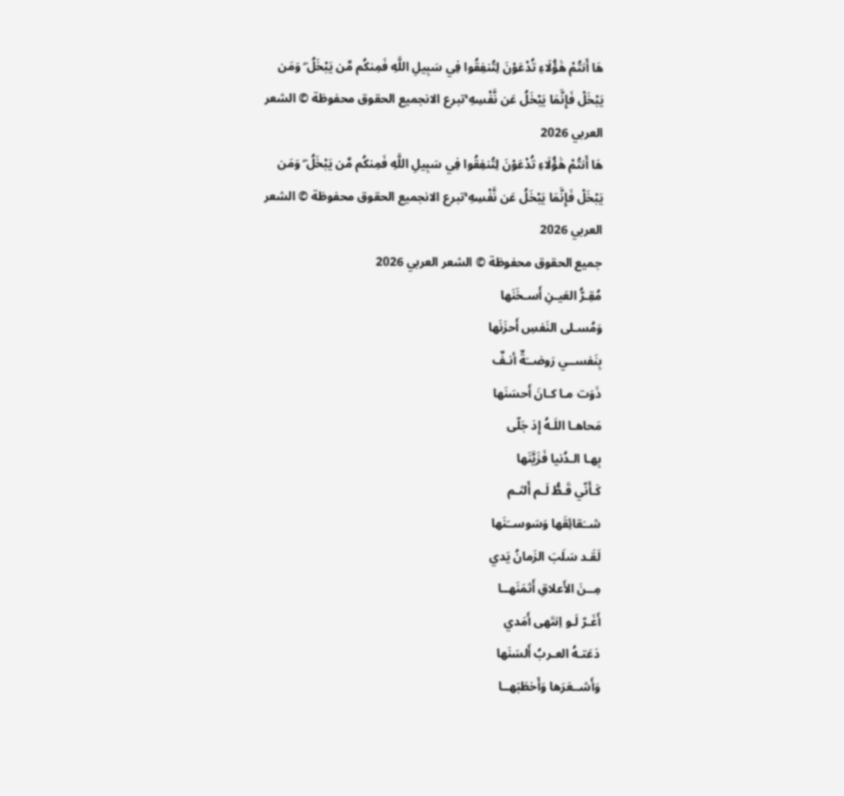هَا أَنتُمْ هَٰؤُلَاءِ تُدْعَوْنَ لِتُنفِقُوا فِي سَبِيلِ اللَّهِ فَمِنكُم مَّن يَبْخَلُ ۖ وَمَن يَبْخَلْ فَإِنَّمَا يَبْخَلُ عَن نَّفْسِهِ ۚتبرع الانجميع الحقوق محفوظة © الشعر العربي 2026
هَا أَنتُمْ هَٰؤُلَاءِ تُدْعَوْنَ لِتُنفِقُوا فِي سَبِيلِ اللَّهِ فَمِنكُم مَّن يَبْخَلُ ۖ وَمَن يَبْخَلْ فَإِنَّمَا يَبْخَلُ عَن نَّفْسِهِ ۚتبرع الانجميع الحقوق محفوظة © الشعر العربي 2026
جميع الحقوق محفوظة © الشعر العربي 2026
مُقِـرُّ العَيـنِ أَسـخَنَها
وَمُسـلى النَفسِ أَحزَنَها
بِنَفســي رَوضــَةٌ أنـفٌ
ذَوَت مـا كـانَ أَحسَنَها
مَحاهـا اللَـهُ إِذ جَلّى
بِهـا الـدُنيا فَزَيَّنَها
كَـأَنّي قَـطُّ لَـم أَلثـم
شــَقائِقَها وَسَوســَنَها
لَقَـد سَلَبَ الزَمانُ يَدي
مِــنَ الأَعلاقِ أَثمَنَهــا
أَغَـرّ لَـو اِنتَهى أَمَدي
دَعَتـهُ العـربُ أَلسَنَها
وَأَشــعَرَها وَأَخطَبَهــا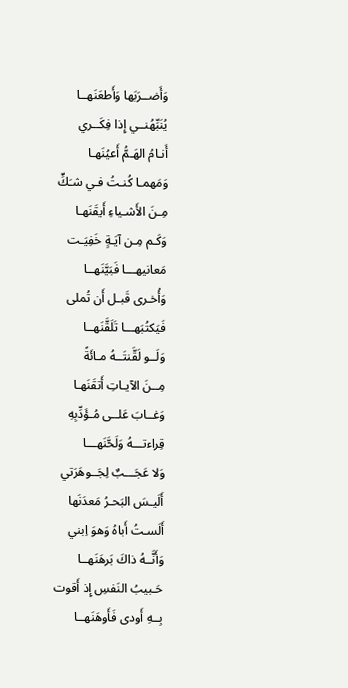وَأَضــرَبَها وَأَطعَنَهــا
يُنَبِّهُنــي إِذا فِكَــري
أَنـامُ الهَـمُّ أَعيُنَهـا
وَمَهمـا كُنـتُ فـي شـَكٍّ
مِـنَ الأَشـياءِ أَيقَنَهـا
وَكَـم مِـن آيَـةٍ خَفِيَـت
مَعانيهـــا فَبَيَّنَهــا
وَأُخـرى قَبـل أَن تُملى
فَيَكتُبَهـــا تَلَقَّنَهــا
وَلَــو لَقَّنتَــهُ مـائَةً
مِــنَ الآيـاتِ أَتقَنَهـا
وَغــابَ عَلــى مُـؤَدِّبِهِ
قِراءتـــهُ وَلَحَّنَهـــا
وَلا عَجَـــبٌ لِجَــوهَرَتي
أَلَيـسَ البَحـرُ مَعدَنَها
أَلَسـتُ أَباهُ وَهوَ اِبني
وَأَنَّــهُ ذاكَ بَرهَنَهــا
حَـبيبُ النَفسِ إِذ أَقوت
بِــهِ أَودى فَأَوهَنَهــا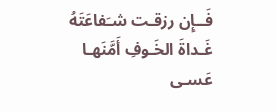فَــإِن رزقـت شـَفاعَتَهُ
غَـداةَ الخَـوفِ أَمَّنَهـا
عَسـى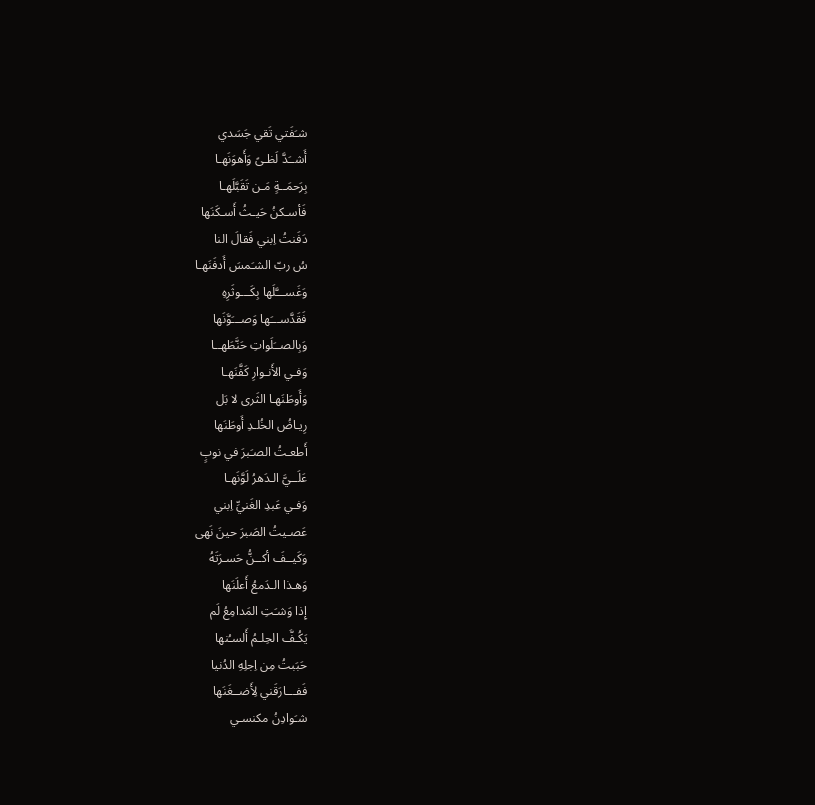شـَفَتي تَقي جَسَدي
أَشــَدَّ لَظـىً وَأَهوَنَهـا
بِرَحمَــةٍ مَـن تَقَبَّلَهـا
فَأسـكنُ حَيـثُ أَسـكَنَها
دَفَنتُ اِبني فَقالَ النا
سُ ربّ الشـَمسَ أَدفَنَهـا
وَغَســـَّلَها بِكَـــوثَرِهِ
فَقَدَّســـَها وَصـــَوَّنَها
وَبِالصــَلَواتِ حَنَّطَهــا
وَفـي الأَنـوارِ كَفَّنَهـا
وَأَوطَنَهـا الثَرى لا بَل
رِيـاضُ الخُلـدِ أَوطَنَها
أَطعـتُ الصـَبرَ في نوبٍ
عَلَــيَّ الـدَهرُ لَوَّنَهـا
وَفـي عَبدِ الغَنيِّ اِبني
عَصـيتُ الصَبرَ حينَ نَهى
وَكَيــفَ أكــنُّ حَسـرَتَهُ
وَهـذا الـدَمعُ أَعلَنَها
إِذا وَشـَتِ المَدامِعُ لَم
يَكُـفَّ الحِلـمُ أَلسـُنها
حَبَبتُ مِن اِجلِهِ الدُنيا
فَفـــارَقَني لِأَضــغَنَها
شـَوادِنُ مكنسـي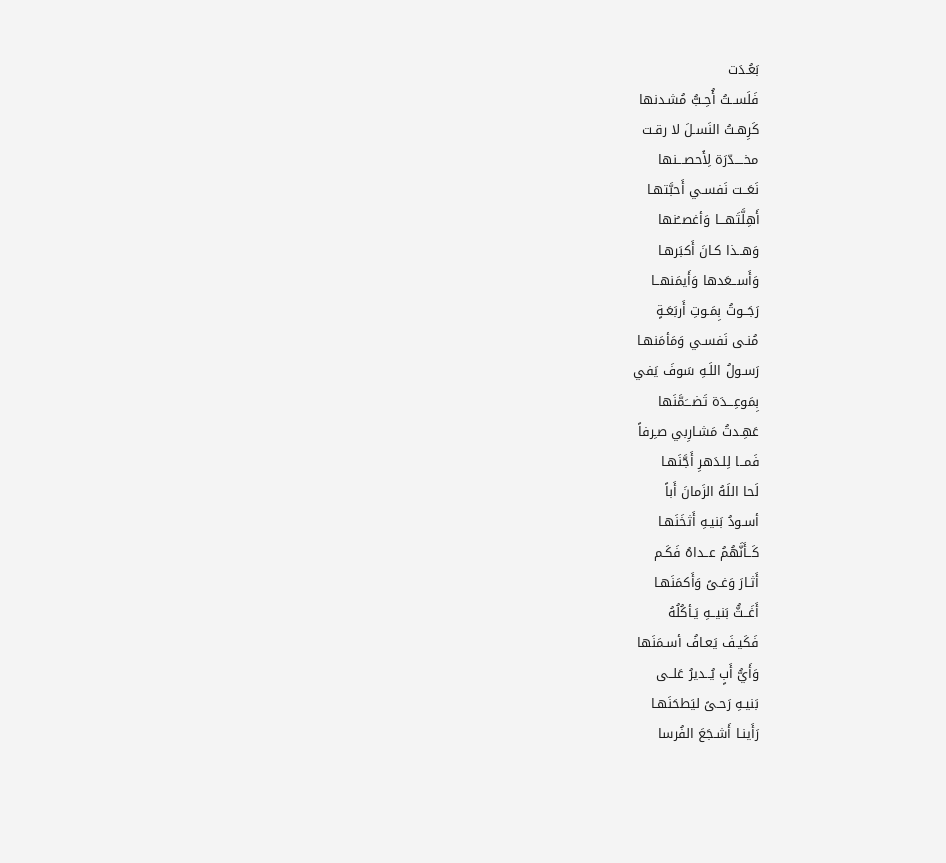بَعُـدَت
فَلَســتُ أُحِـبُّ مُشـدنها
كَرِهـتُ النَسـلَ لا رقـت
مخــــدّرَة لِأَحصـــنها
نَعَــت نَفسـي أَحبَّتهـا
أَهِلَّتَهـــا وَأغصــُنها
وَهــذا كـانَ أَكبَرهـا
وَأَســعَدها وَأَيمَنهــا
رَجَــوتُ بِمَـوتِ أَربَعَـةٍ
مُنـى نَفسـي وَمَأمَنهـا
رَسـولُ اللَـهِ سَوفَ يَفي
بِمَوعِـــدَة تَضـــَمَّنَها
عَهِـدتُ مَشـارِبي صـِرفاً
فَمــا لِلـدَهرِ أَجَّنَهـا
لَحا اللَهُ الزَمانَ أَباً
أسـودُ بَنيـهِ أَثخَنَهـا
كَــأَنَّهُمُ عــداهُ فَكَـم
أَثـارَ وَغـىً وَأَكمَنَهـا
أَغَــثُّ بَنيــهِ يَـأكُلُهُ
فَكَيـفَ يَعـافُ أسـمَنَها
وَأَيُّ أَبٍ يُــديرُ عَلــى
بَنيـهِ رَحـىً ليَطحَنَهـا
رَأَينـا أَشـجَعَ الفُرسا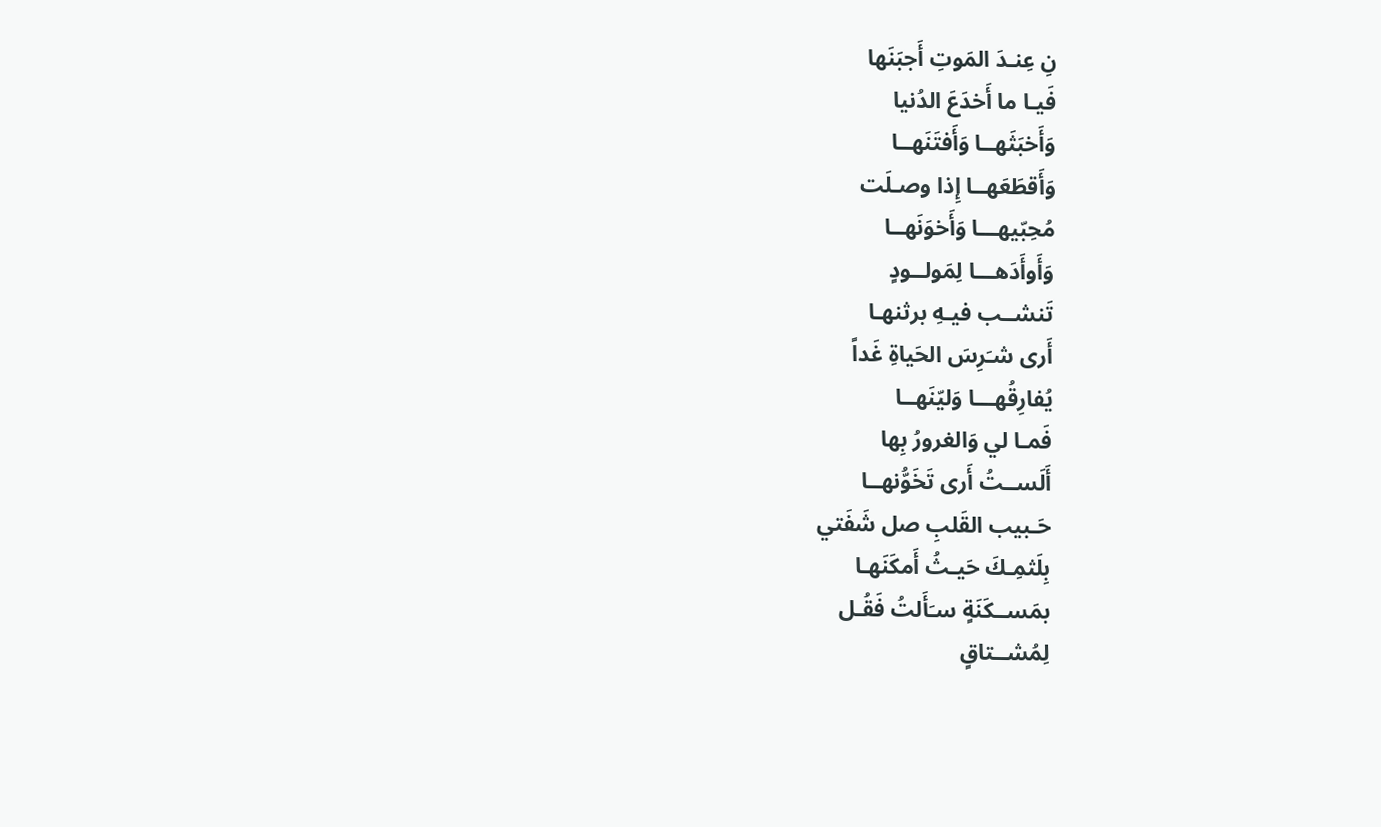نِ عِنـدَ المَوتِ أَجبَنَها
فَيـا ما أَخدَعَ الدُنيا
وَأَخبَثَهــا وَأَفتَنَهــا
وَأَقطَعَهــا إِذا وصـلَت
مُحِبّيهـــا وَأَخوَنَهــا
وَأَوأَدَهـــا لِمَولــودٍ
تَنشــب فيـهِ برثنهـا
أَرى شـَرِسَ الحَياةِ غَداً
يُفارِقُهـــا وَليّنَهــا
فَمـا لي وَالغرورُ بِها
أَلَســتُ أَرى تَخَوُّنهــا
حَـبيب القَلبِ صل شَفَتي
بِلَثمِـكَ حَيـثُ أَمكَنَهـا
بمَســكَنَةٍ سـَأَلتُ فَقُـل
لِمُشــتاقٍ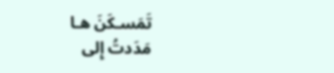تَمَسـكَنَ هـا
مَدَدتُ إِلى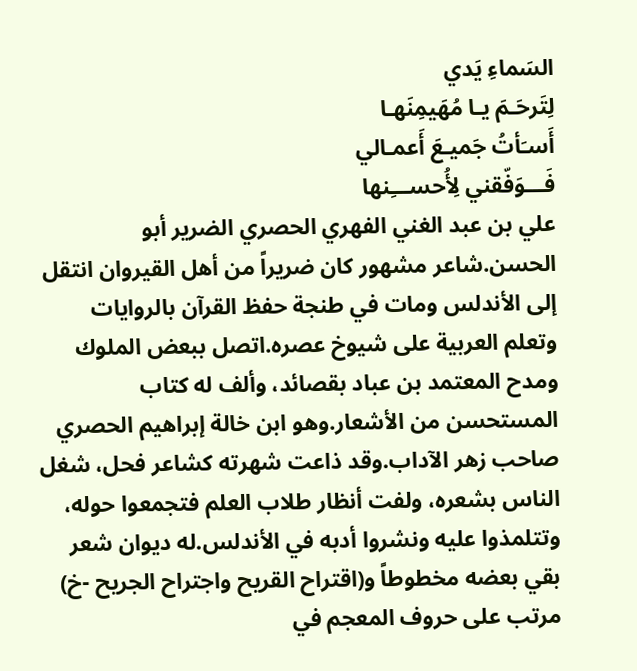السَماءِ يَدي
لِتَرحَـمَ يـا مُهَيمِنَهـا
أَسـَأتُ جَميـعَ أَعمـالي
فَـــوَفّقني لِأُحســـِنها
علي بن عبد الغني الفهري الحصري الضرير أبو الحسن.شاعر مشهور كان ضريراً من أهل القيروان انتقل إلى الأندلس ومات في طنجة حفظ القرآن بالروايات وتعلم العربية على شيوخ عصره.اتصل ببعض الملوك ومدح المعتمد بن عباد بقصائد، وألف له كتاب المستحسن من الأشعار.وهو ابن خالة إبراهيم الحصري صاحب زهر الآداب.وقد ذاعت شهرته كشاعر فحل، شغل الناس بشعره، ولفت أنظار طلاب العلم فتجمعوا حوله، وتتلمذوا عليه ونشروا أدبه في الأندلس.له ديوان شعر بقي بعضه مخطوطاً و(اقتراح القريح واجتراح الجريح -خ) مرتب على حروف المعجم في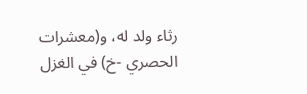رثاء ولد له، و(معشرات الحصري -خ) في الغزل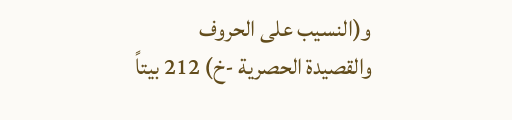و(النسيب على الحروف والقصيدة الحصرية -خ) 212 بيتاً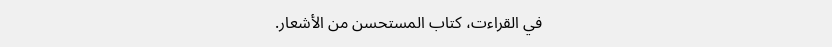في القراءت، كتاب المستحسن من الأشعار.